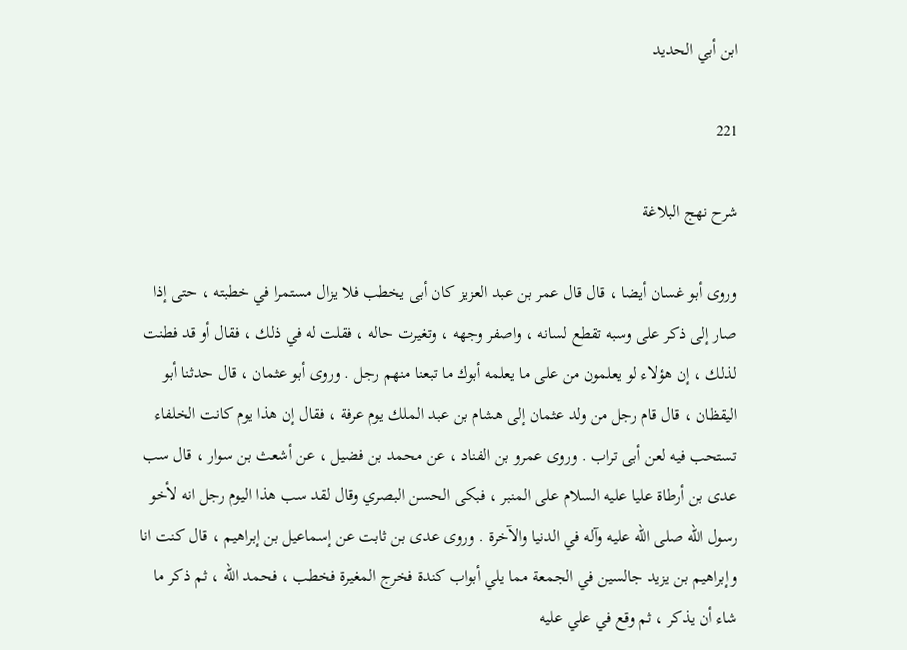ابن أبي الحديد

221

شرح نهج البلاغة

وروى أبو غسان أيضا ، قال قال عمر بن عبد العزيز كان أبى يخطب فلا يزال مستمرا في خطبته ، حتى إذا صار إلى ذكر على وسبه تقطع لسانه ، واصفر وجهه ، وتغيرت حاله ، فقلت له في ذلك ، فقال أو قد فطنت لذلك ، إن هؤلاء لو يعلمون من على ما يعلمه أبوك ما تبعنا منهم رجل . وروى أبو عثمان ، قال حدثنا أبو اليقظان ، قال قام رجل من ولد عثمان إلى هشام بن عبد الملك يوم عرفة ، فقال إن هذا يوم كانت الخلفاء تستحب فيه لعن أبى تراب . وروى عمرو بن الفناد ، عن محمد بن فضيل ، عن أشعث بن سوار ، قال سب عدى بن أرطاة عليا عليه السلام على المنبر ، فبكى الحسن البصري وقال لقد سب هذا اليوم رجل انه لأخو رسول الله صلى الله عليه وآله في الدنيا والآخرة . وروى عدى بن ثابت عن إسماعيل بن إبراهيم ، قال كنت انا وإبراهيم بن يزيد جالسين في الجمعة مما يلي أبواب كندة فخرج المغيرة فخطب ، فحمد الله ، ثم ذكر ما شاء أن يذكر ، ثم وقع في علي عليه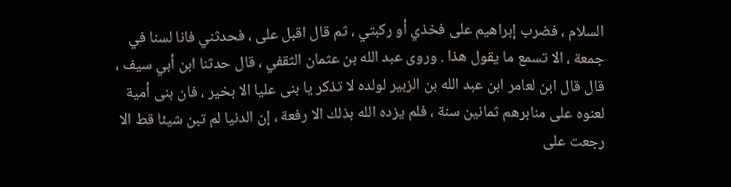السلام ، فضرب إبراهيم على فخذي أو ركبتي ، ثم قال اقبل على ، فحدثني فانا لسنا في جمعة ، الا تسمع ما يقول هذا . وروى عبد الله بن عثمان الثقفي ، قال حدثنا ابن أبي سيف ، قال قال ابن لعامر ابن عبد الله بن الزبير لولده لا تذكر يا بنى عليا الا بخير ، فان بنى أمية لعنوه على منابرهم ثمانين سنة ، فلم يزده الله بذلك الا رفعة ، إن الدنيا لم تبن شيئا قط الا رجعت على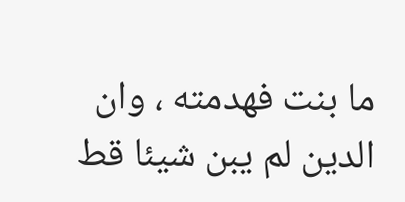ما بنت فهدمته ، وان الدين لم يبن شيئا قط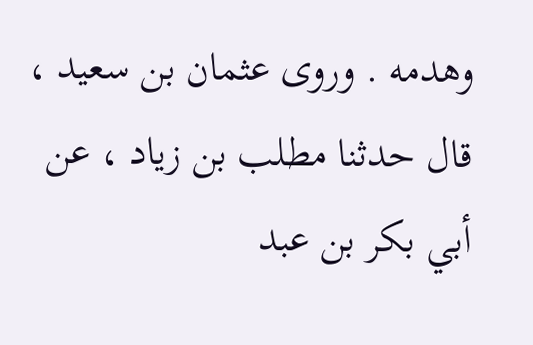وهدمه . وروى عثمان بن سعيد ، قال حدثنا مطلب بن زياد ، عن أبي بكر بن عبد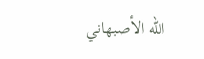الله الأصبهاني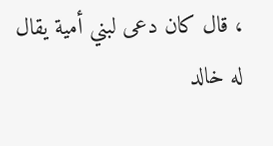، قال كان دعى لبني أمية يقال له خالد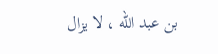بن عبد الله ، لا يزال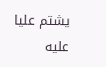يشتم عليا عليه